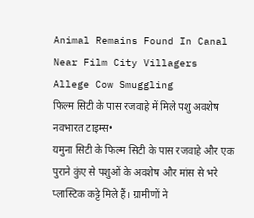Animal Remains Found In Canal Near Film City Villagers Allege Cow Smuggling
फिल्म सिटी के पास रजवाहे में मिले पशु अवशेष
नवभारत टाइम्स•
यमुना सिटी के फिल्म सिटी के पास रजवाहे और एक पुराने कुंए से पशुओं के अवशेष और मांस से भरे प्लास्टिक कट्टे मिले हैं। ग्रामीणों ने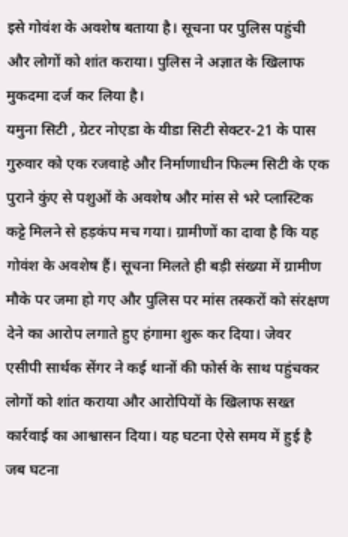इसे गोवंश के अवशेष बताया है। सूचना पर पुलिस पहुंची और लोगों को शांत कराया। पुलिस ने अज्ञात के खिलाफ मुकदमा दर्ज कर लिया है।
यमुना सिटी , ग्रेटर नोएडा के यीडा सिटी सेक्टर-21 के पास गुरुवार को एक रजवाहे और निर्माणाधीन फिल्म सिटी के एक पुराने कुंए से पशुओं के अवशेष और मांस से भरे प्लास्टिक कट्टे मिलने से हड़कंप मच गया। ग्रामीणों का दावा है कि यह गोवंश के अवशेष हैं। सूचना मिलते ही बड़ी संख्या में ग्रामीण मौके पर जमा हो गए और पुलिस पर मांस तस्करों को संरक्षण देने का आरोप लगाते हुए हंगामा शुरू कर दिया। जेवर एसीपी सार्थक सेंगर ने कई थानों की फोर्स के साथ पहुंचकर लोगों को शांत कराया और आरोपियों के खिलाफ सख्त कार्रवाई का आश्वासन दिया। यह घटना ऐसे समय में हुई है जब घटना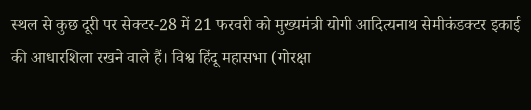स्थल से कुछ दूरी पर सेक्टर-28 में 21 फरवरी को मुख्यमंत्री योगी आदित्यनाथ सेमीकंडक्टर इकाई की आधारशिला रखने वाले हैं। विश्व हिंदू महासभा (गोरक्षा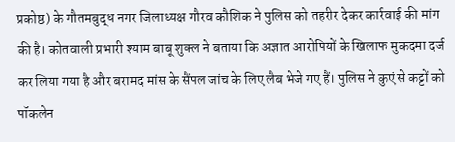प्रकोष्ठ) के गौतमबुद्ध नगर जिलाध्यक्ष गौरव कौशिक ने पुलिस को तहरीर देकर कार्रवाई की मांग की है। कोतवाली प्रभारी श्याम बाबू शुक्ल ने बताया कि अज्ञात आरोपियों के खिलाफ मुकदमा दर्ज कर लिया गया है और बरामद मांस के सैंपल जांच के लिए लैब भेजे गए हैं। पुलिस ने कुएं से कट्टों को पॉकलेन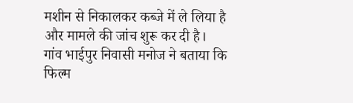मशीन से निकालकर कब्जे में ले लिया है और मामले की जांच शुरू कर दी है।
गांव भाईपुर निवासी मनोज ने बताया कि फिल्म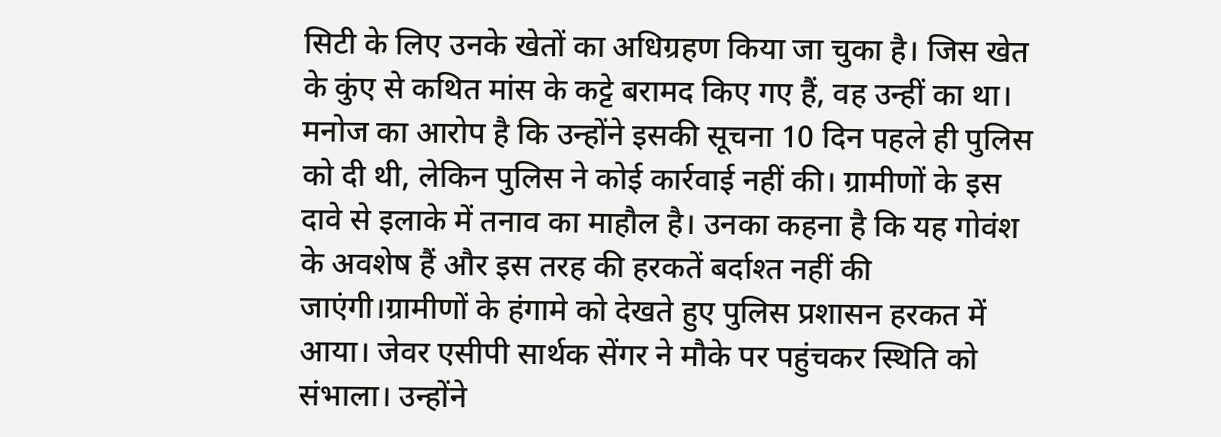सिटी के लिए उनके खेतों का अधिग्रहण किया जा चुका है। जिस खेत के कुंए से कथित मांस के कट्टे बरामद किए गए हैं, वह उन्हीं का था। मनोज का आरोप है कि उन्होंने इसकी सूचना 10 दिन पहले ही पुलिस को दी थी, लेकिन पुलिस ने कोई कार्रवाई नहीं की। ग्रामीणों के इस दावे से इलाके में तनाव का माहौल है। उनका कहना है कि यह गोवंश के अवशेष हैं और इस तरह की हरकतें बर्दाश्त नहीं की जाएंगी।ग्रामीणों के हंगामे को देखते हुए पुलिस प्रशासन हरकत में आया। जेवर एसीपी सार्थक सेंगर ने मौके पर पहुंचकर स्थिति को संभाला। उन्होंने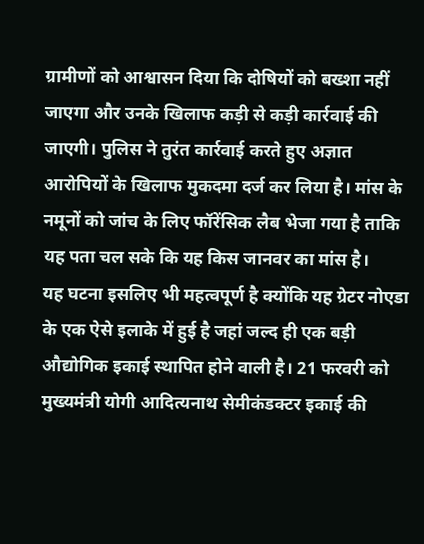ग्रामीणों को आश्वासन दिया कि दोषियों को बख्शा नहीं जाएगा और उनके खिलाफ कड़ी से कड़ी कार्रवाई की जाएगी। पुलिस ने तुरंत कार्रवाई करते हुए अज्ञात आरोपियों के खिलाफ मुकदमा दर्ज कर लिया है। मांस के नमूनों को जांच के लिए फॉरेंसिक लैब भेजा गया है ताकि यह पता चल सके कि यह किस जानवर का मांस है।
यह घटना इसलिए भी महत्वपूर्ण है क्योंकि यह ग्रेटर नोएडा के एक ऐसे इलाके में हुई है जहां जल्द ही एक बड़ी औद्योगिक इकाई स्थापित होने वाली है। 21 फरवरी को मुख्यमंत्री योगी आदित्यनाथ सेमीकंडक्टर इकाई की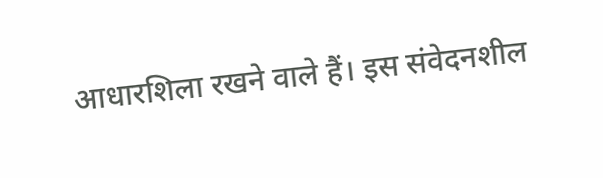आधारशिला रखने वाले हैं। इस संवेदनशील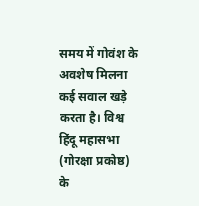समय में गोवंश के अवशेष मिलना कई सवाल खड़े करता है। विश्व हिंदू महासभा (गोरक्षा प्रकोष्ठ) के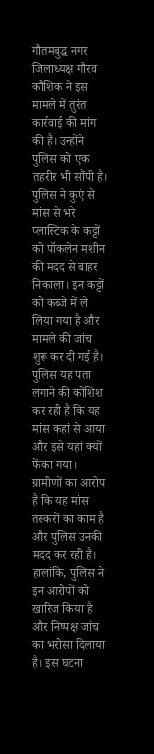गौतमबुद्ध नगर जिलाध्यक्ष गौरव कौशिक ने इस मामले में तुरंत कार्रवाई की मांग की है। उन्होंने पुलिस को एक तहरीर भी सौंपी है।
पुलिस ने कुएं से मांस से भरे प्लास्टिक के कट्टों को पॉकलेन मशीन की मदद से बाहर निकाला। इन कट्टों को कब्जे में ले लिया गया है और मामले की जांच शुरू कर दी गई है। पुलिस यह पता लगाने की कोशिश कर रही है कि यह मांस कहां से आया और इसे यहां क्यों फेंका गया। ग्रामीणों का आरोप है कि यह मांस तस्करों का काम है और पुलिस उनकी मदद कर रही है। हालांकि, पुलिस ने इन आरोपों को खारिज किया है और निष्पक्ष जांच का भरोसा दिलाया है। इस घटना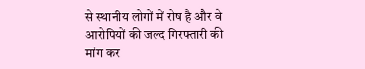से स्थानीय लोगों में रोष है और वे आरोपियों की जल्द गिरफ्तारी की मांग कर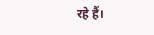रहे हैं।